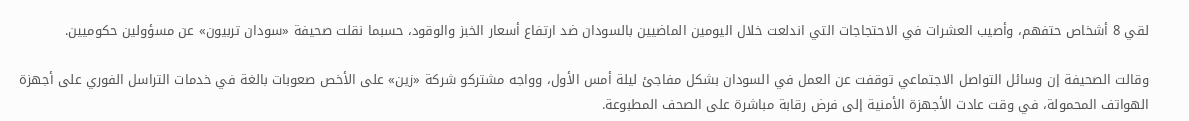لقي 8 أشخاص حتفهم، وأصيب العشرات في الاحتجاجات التي اندلعت خلال اليومين الماضيين بالسودان ضد ارتفاع أسعار الخبز والوقود، حسبما نقلت صحيفة «سودان تربيون» عن مسؤولين حكوميين.

وقالت الصحيفة إن وسائل التواصل الاجتماعي توقفت عن العمل في السودان بشكل مفاجئ ليلة أمس الأول، وواجه مشتركو شركة «زين» على الأخص صعوبات بالغة في خدمات التراسل الفوري على أجهزة الهواتف المحمولة، في وقت عادت الأجهزة الأمنية إلى فرض رقابة مباشرة على الصحف المطبوعة.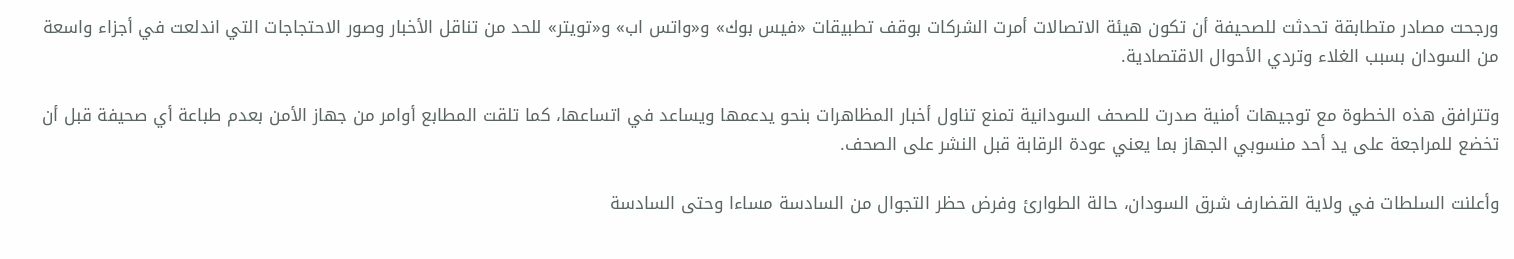ورجحت مصادر متطابقة تحدثت للصحيفة أن تكون هيئة الاتصالات أمرت الشركات بوقف تطبيقات «فيس بوك» و«واتس اب» و«تويتر» للحد من تناقل الأخبار وصور الاحتجاجات التي اندلعت في أجزاء واسعة من السودان بسبب الغلاء وتردي الأحوال الاقتصادية.

وتترافق هذه الخطوة مع توجيهات أمنية صدرت للصحف السودانية تمنع تناول أخبار المظاهرات بنحو يدعمها ويساعد في اتساعها، كما تلقت المطابع أوامر من جهاز الأمن بعدم طباعة أي صحيفة قبل أن تخضع للمراجعة على يد أحد منسوبي الجهاز بما يعني عودة الرقابة قبل النشر على الصحف.

وأعلنت السلطات في ولاية القضارف شرق السودان، حالة الطوارئ وفرض حظر التجوال من السادسة مساءا وحتى السادسة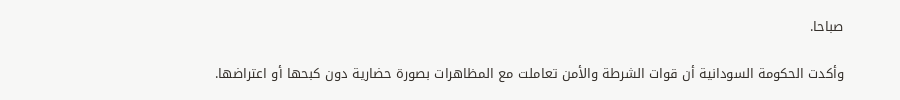صباحا.

وأكدت الحكومة السودانية أن قوات الشرطة والأمن تعاملت مع المظاهرات بصورة حضارية دون كبحها أو اعتراضها.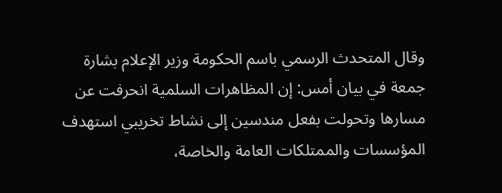وقال المتحدث الرسمي باسم الحكومة وزير الإعلام بشارة جمعة في بيان أمس: إن المظاهرات السلمية انحرفت عن مسارها وتحولت بفعل مندسين إلى نشاط تخريبي استهدف المؤسسات والممتلكات العامة والخاصة،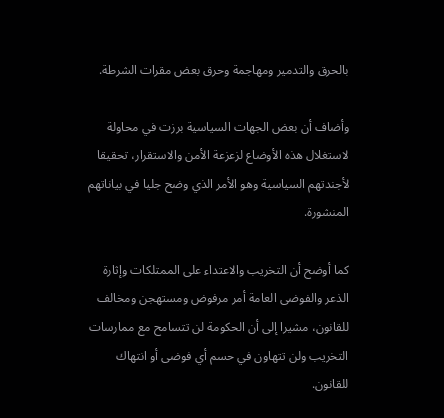بالحرق والتدمير ومهاجمة وحرق بعض مقرات الشرطة.

وأضاف أن بعض الجهات السياسية برزت في محاولة لاستغلال هذه الأوضاع لزعزعة الأمن والاستقرار، تحقيقا لأجندتهم السياسية وهو الأمر الذي وضح جليا في بياناتهم المنشورة.

كما أوضح أن التخريب والاعتداء على الممتلكات وإثارة الذعر والفوضى العامة أمر مرفوض ومستهجن ومخالف للقانون، مشيرا إلى أن الحكومة لن تتسامح مع ممارسات التخريب ولن تتهاون في حسم أي فوضى أو انتهاك للقانون.